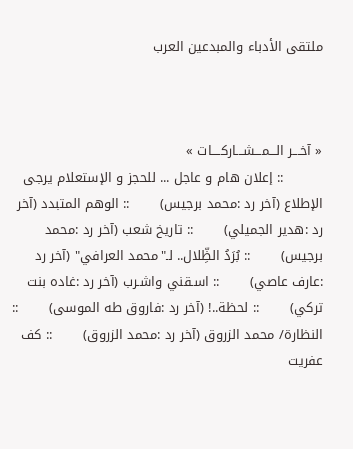ملتقى الأدباء والمبدعين العرب



« آخـــر الـــمـــشـــاركــــات »
         :: إعلان هام و عاجل ... للحجز و الإستعلام يرجى الإطلاع (آخر رد :محمد برجيس)       :: الوهم المتبدد (آخر رد :هدير الجميلي)       :: تاريخ شعب (آخر رد :محمد برجيس)       :: بُرَدُ الظِّلال.. لـ"محمد العرافي" (آخر رد :عارف عاصي)       :: اسـقني واشـرب (آخر رد :غاده بنت تركي)       :: لحظة..! (آخر رد :فاروق طه الموسى)       :: النظارة/ محمد الزروق (آخر رد :محمد الزروق)       :: كف عفريت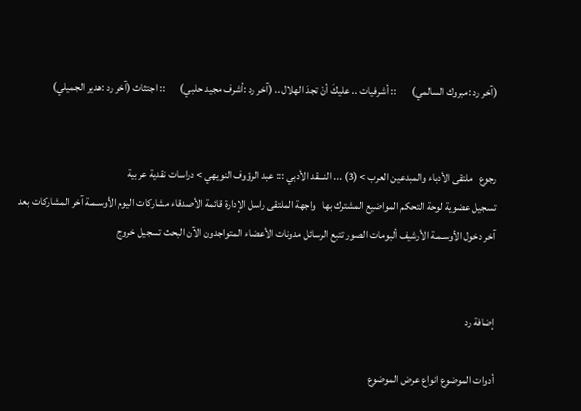(آخر رد :مبروك السالمي)       :: أشرفيات .. عليكَ أنْ تجدَ الهلال .. (آخر رد :أشرف مجيد حلبي)       :: اجتثاث (آخر رد :هدير الجميلي)


رجوع   ملتقى الأدباء والمبدعين العرب > (3) ... النـــقد الأدبي ::: عبد الرؤوف النويهي > دراسات نقدية عربية
تسجيل عضوية لوحة التحكم المواضيع المشترك بها   واجهة الملتقى راسل الإدارة قائمة الأصدقاء مشاركات اليوم الأوسـمـة آخر المشاركات بعد آخر دخول الأوسـمـة الأرشيف ألبومات الصور تتبع الرسائل مدونات الأعضاء المتواجدون الآن البحث تسجيل خروج


إضافة رد

أدوات الموضوع انواع عرض الموضوع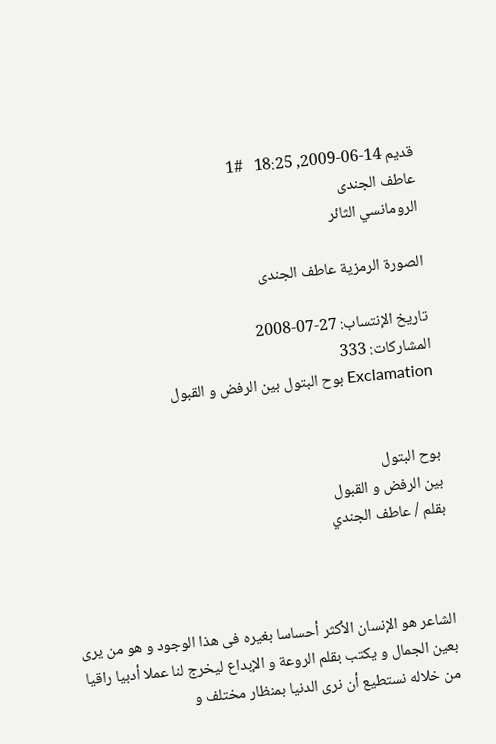قديم 14-06-2009, 18:25   #1
عاطف الجندى
الرومانسي الثائر

الصورة الرمزية عاطف الجندى

تاريخ الإنتساب: 27-07-2008
المشاركات: 333
Exclamation بوح البتول بين الرفض و القبول


بوح البتول
بين الرفض و القبول
بقلم / عاطف الجندي



الشاعر هو الإنسان الأكثر أحساسا بغيره فى هذا الوجود و هو من يرى بعين الجمال و يكتب بقلم الروعة و الإبداع ليخرج لنا عملا أدبيا راقيا من خلاله نستطيع أن نرى الدنيا بمنظار مختلف و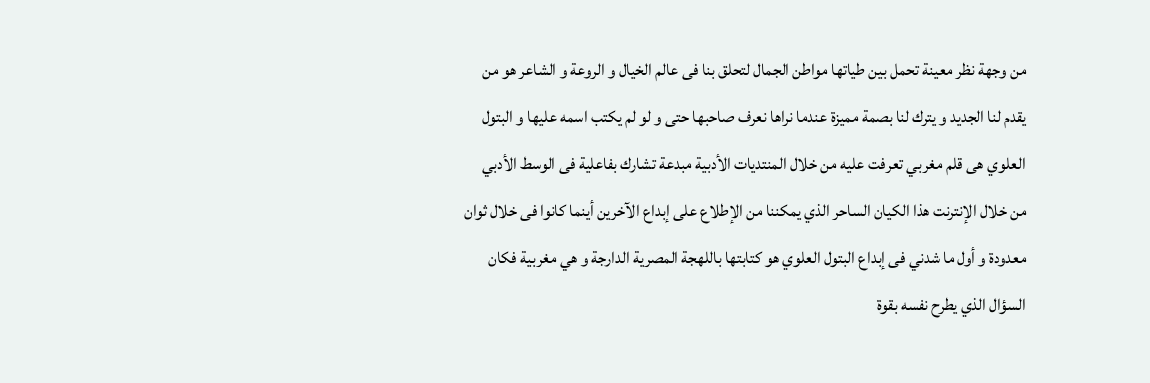من وجهة نظر معينة تحمل بين طياتها مواطن الجمال لتحلق بنا فى عالم الخيال و الروعة و الشاعر هو من يقدم لنا الجديد و يترك لنا بصمة مميزة عندما نراها نعرف صاحبها حتى و لو لم يكتب اسمه عليها و البتول العلوي هى قلم مغربي تعرفت عليه من خلال المنتديات الأدبية مبدعة تشارك بفاعلية فى الوسط الأدبي من خلال الإنترنت هذا الكيان الساحر الذي يمكننا من الإطلاع على إبداع الآخرين أينما كانوا فى خلال ثوان معدودة و أول ما شدني فى إبداع البتول العلوي هو كتابتها باللهجة المصرية الدارجة و هي مغربية فكان السؤال الذي يطرح نفسه بقوة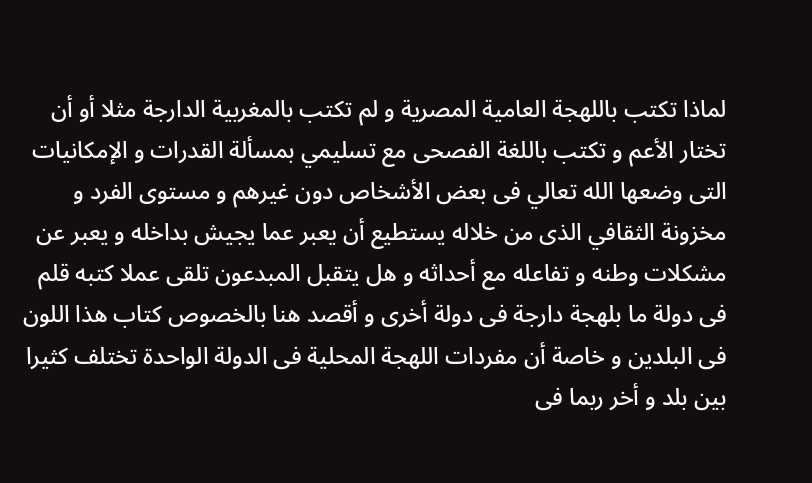لماذا تكتب باللهجة العامية المصرية و لم تكتب بالمغربية الدارجة مثلا أو أن تختار الأعم و تكتب باللغة الفصحى مع تسليمي بمسألة القدرات و الإمكانيات التى وضعها الله تعالي فى بعض الأشخاص دون غيرهم و مستوى الفرد و مخزونة الثقافي الذى من خلاله يستطيع أن يعبر عما يجيش بداخله و يعبر عن مشكلات وطنه و تفاعله مع أحداثه و هل يتقبل المبدعون تلقى عملا كتبه قلم فى دولة ما بلهجة دارجة فى دولة أخرى و أقصد هنا بالخصوص كتاب هذا اللون فى البلدين و خاصة أن مفردات اللهجة المحلية فى الدولة الواحدة تختلف كثيرا بين بلد و أخر ربما فى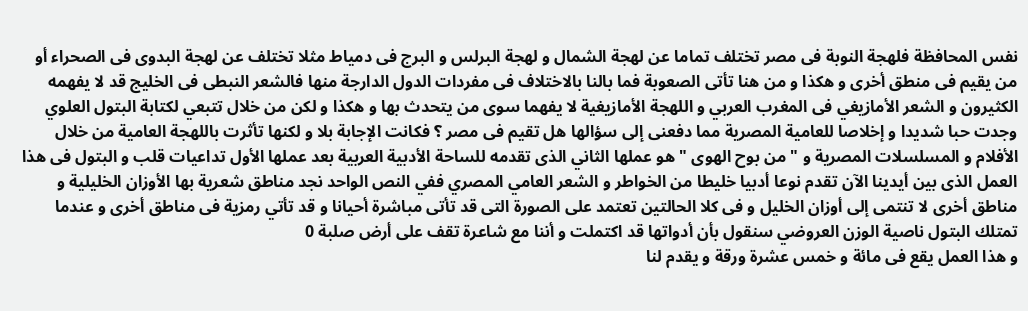نفس المحافظة فلهجة النوبة فى مصر تختلف تماما عن لهجة الشمال و لهجة البرلس و البرج فى دمياط مثلا تختلف عن لهجة البدوى فى الصحراء أو من يقيم فى منطق أخرى و هكذا و من هنا تأتى الصعوبة فما بالنا بالاختلاف فى مفردات الدول الدارجة منها فالشعر النبطى فى الخليج قد لا يفهمه الكثيرون و الشعر الأمازيغي فى المغرب العربي و اللهجة الأمازيغية لا يفهما سوى من يتحدث بها و هكذا و لكن من خلال تتبعي لكتابة البتول العلوي وجدت حبا شديدا و إخلاصا للعامية المصرية مما دفعنى إلى سؤالها هل تقيم فى مصر ؟ فكانت الإجابة بلا و لكنها تأثرت باللهجة العامية من خلال الأفلام و المسلسلات المصرية و " من بوح الهوى " هو عملها الثاني الذى تقدمه للساحة الأدبية العربية بعد عملها الأول تداعيات قلب و البتول فى هذا العمل الذى بين أيدينا الآن تقدم نوعا أدبيا خليطا من الخواطر و الشعر العامي المصري ففي النص الواحد نجد مناطق شعرية بها الأوزان الخليلية و مناطق أخرى لا تنتمى إلى أوزان الخليل و فى كلا الحالتين تعتمد على الصورة التى قد تأتى مباشرة أحيانا و قد تأتي رمزية فى مناطق أخرى و عندما تمتلك البتول ناصية الوزن العروضي سنقول بأن أدواتها قد اكتملت و أننا مع شاعرة تقف على أرض صلبة 0
و هذا العمل يقع فى مائة و خمس عشرة ورقة و يقدم لنا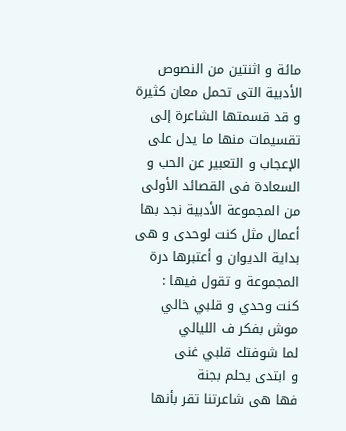مائة و اثنتين من النصوص الأدبية التى تحمل معان كثيرة و قد قسمتها الشاعرة إلى تقسيمات منها ما يدل على الإعجاب و التعبير عن الحب و السعادة فى القصائد الأولى من المجموعة الأدبية نجد بها أعمال مثل كنت لوحدى و هى بداية الديوان و أعتبرها درة المجموعة و تقول فيها :
كنت وحدي و قلبي خالي
موش بفكر ف الليالي
لما شوفتك قلبي غنى
و ابتدى يحلم بجنة
فها هى شاعرتنا تقر بأنها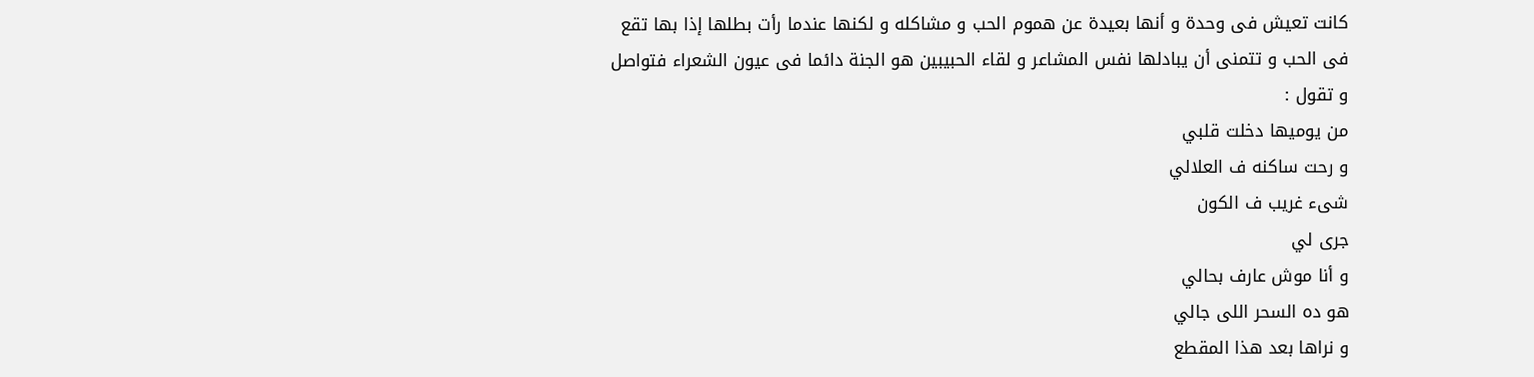كانت تعيش فى وحدة و أنها بعيدة عن هموم الحب و مشاكله و لكنها عندما رأت بطلها إذا بها تقع فى الحب و تتمنى أن يبادلها نفس المشاعر و لقاء الحبيبين هو الجنة دائما فى عيون الشعراء فتواصل و تقول :
من يوميها دخلت قلبي
و رحت ساكنه ف العلالي
شىء غريب ف الكون
جرى لي
و أنا موش عارف بحالي
هو ده السحر اللى جالي
و نراها بعد هذا المقطع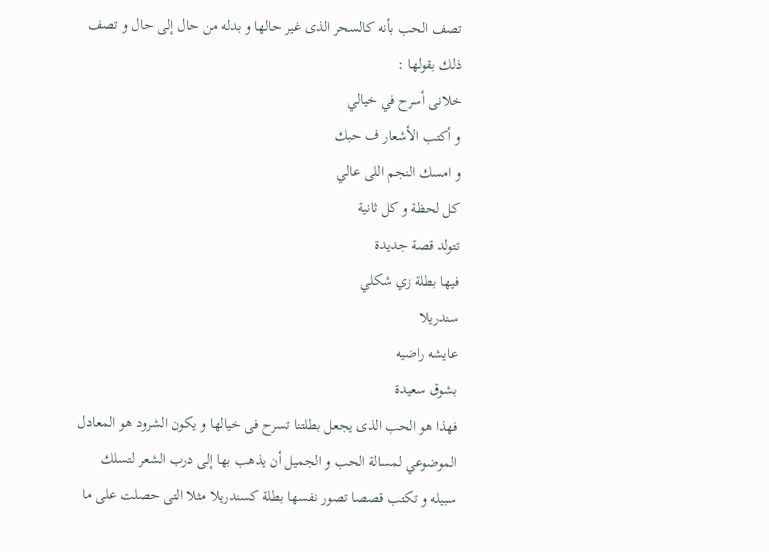تصف الحب بأنه كالسحر الذى غير حالها و بدله من حال إلى حال و تصف ذلك بقولها :
خلانى أسرح في خيالي
و أكتب الأشعار ف حبك
و امسك النجم اللى عالي
كل لحظة و كل ثانية
تتولد قصة جديدة
فيها بطلة زي شكلي
سندريلا
عايشه راضيه
بشوق سعيدة
فهذا هو الحب الذى يجعل بطلتنا تسرح فى خيالها و يكون الشرود هو المعادل الموضوعي لمسالة الحب و الجميل أن يذهب بها إلى درب الشعر لتسلك سبيله و تكتب قصصا تصور نفسها بطلة كسندريلا مثلا التى حصلت على ما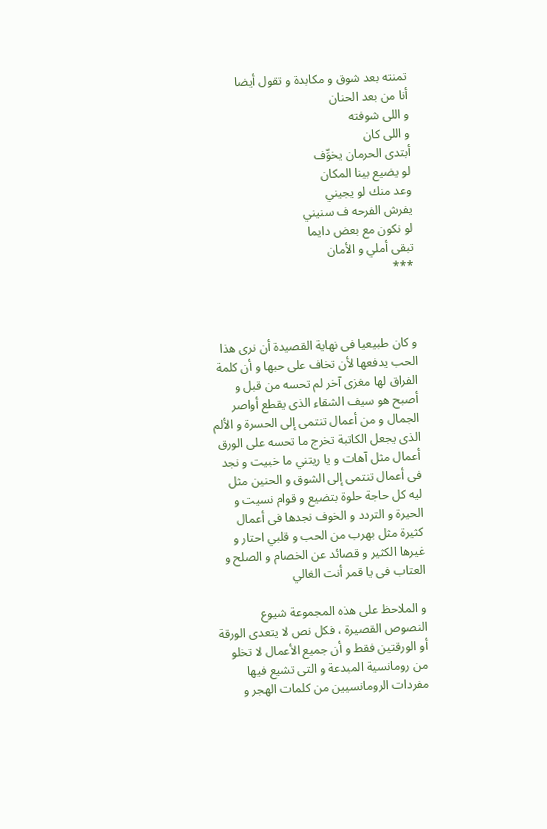تمنته بعد شوق و مكابدة و تقول أيضا
أنا من بعد الحنان
و اللى شوفته
و اللى كان
أبتدى الحرمان يخوِّف
لو يضيع بينا المكان
وعد منك لو يجيني
يفرش الفرحه ف سنيني
لو نكون مع بعض دايما
تبقى أملي و الأمان
***



و كان طبيعيا فى نهاية القصيدة أن نرى هذا الحب يدفعها لأن تخاف على حبها و أن كلمة الفراق لها مغزى آخر لم تحسه من قبل و أصبح هو سيف الشقاء الذى يقطع أواصر الجمال و من أعمال تنتمى إلى الحسرة و الألم الذى يجعل الكاتبة تخرج ما تحسه على الورق أعمال مثل آهات و يا ريتني ما خبيت و نجد فى أعمال تنتمى إلى الشوق و الحنين مثل ليه كل حاجة حلوة بتضيع و قوام نسيت و الحيرة و التردد و الخوف نجدها فى أعمال كثيرة مثل بهرب من الحب و قلبي احتار و غيرها الكثير و قصائد عن الخصام و الصلح و العتاب فى يا قمر أنت الغالي

و الملاحظ على هذه المجموعة شيوع النصوص القصيرة ، فكل نص لا يتعدى الورقة أو الورقتين فقط و أن جميع الأعمال لا تخلو من رومانسية المبدعة و التى تشيع فيها مفردات الرومانسيين من كلمات الهجر و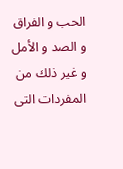الحب و الفراق و الصد و الأمل و غير ذلك من المفردات التى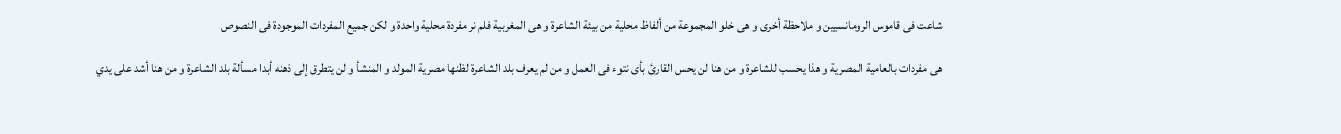شاعت فى قاموس الرومانسيين و ملاحظة أخرى و هى خلو المجموعة من ألفاظ محلية من بيئة الشاعرة و هى المغربية فلم نر مفردة محلية واحدة و لكن جميع المفردات الموجودة فى النصوص

هى مفردات بالعامية المصرية و هذا يحسب للشاعرة و من هنا لن يحس القارئ بأى نتوء فى العمل و من لم يعرف بلد الشاعرة لظنها مصرية المولد و المنشأ و لن يتطرق إلى ذهنه أبدا مسألة بلد الشاعرة و من هنا أشد على يدي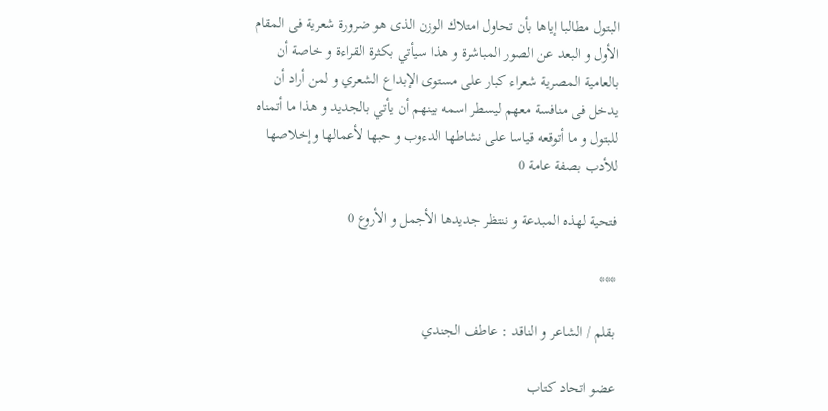البتول مطالبا إياها بأن تحاول امتلاك الوزن الذى هو ضرورة شعرية فى المقام الأول و البعد عن الصور المباشرة و هذا سيأتي بكثرة القراءة و خاصة أن بالعامية المصرية شعراء كبار على مستوى الإبداع الشعري و لمن أراد أن يدخل فى منافسة معهم ليسطر اسمه بينهم أن يأتي بالجديد و هذا ما أتمناه للبتول و ما أتوقعه قياسا على نشاطها الدءوب و حبها لأعمالها وإخلاصها للأدب بصفة عامة 0

فتحية لهذه المبدعة و ننتظر جديدها الأجمل و الأروع 0

***

بقلم / الشاعر و الناقد : عاطف الجندي

عضو اتحاد كتاب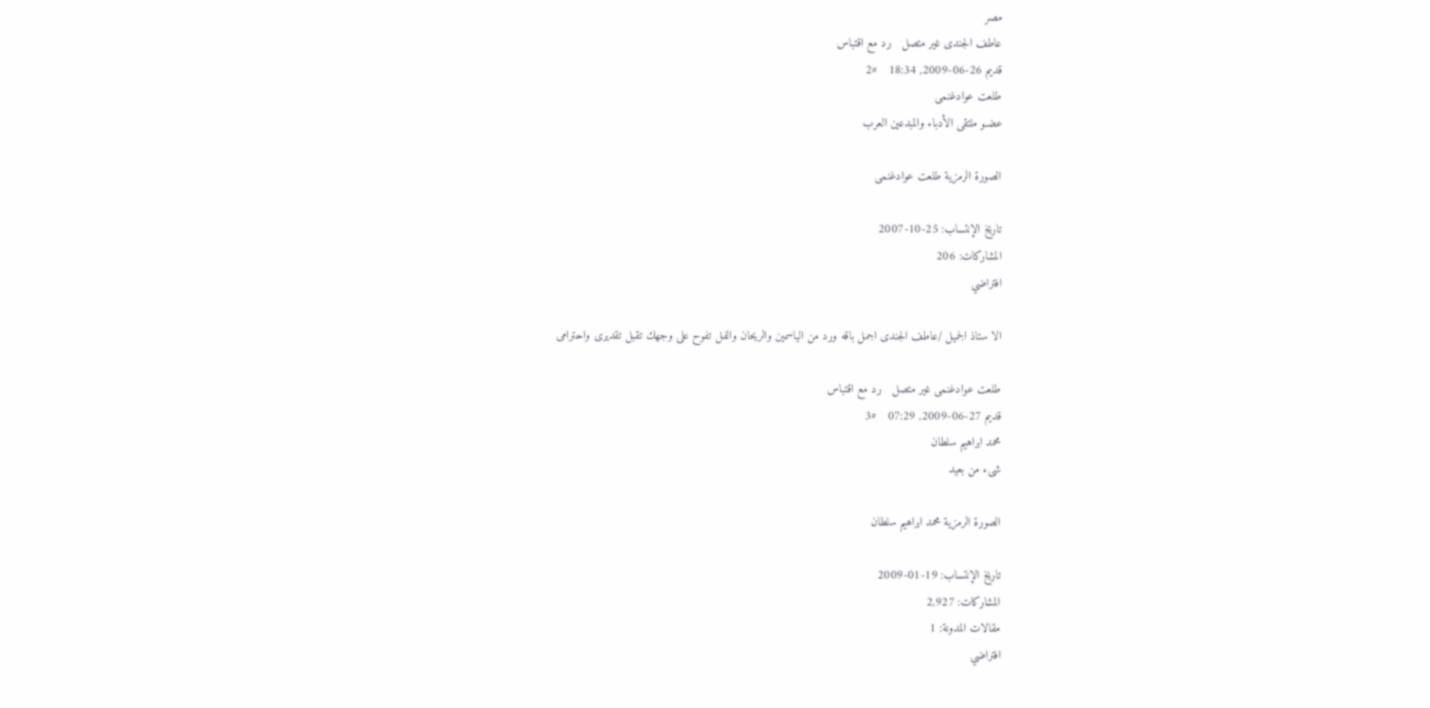مصر
عاطف الجندى غير متصل   رد مع اقتباس
قديم 26-06-2009, 18:34   #2
طلعت عوادغنمى
عضـو ملتقى الأدباء والمبدعين العرب

الصورة الرمزية طلعت عوادغنمى

تاريخ الإنتساب: 25-10-2007
المشاركات: 206
افتراضي

الا ستاذ الجميل /عاطف الجندى اجمل باقه ورد من الياسمين والريحان والفل تفوح على وجهك تقبل تقديرى واحترامى

طلعت عوادغنمى غير متصل   رد مع اقتباس
قديم 27-06-2009, 07:29   #3
محمد ابراهيم سلطان
شىء من بعيد

الصورة الرمزية محمد ابراهيم سلطان

تاريخ الإنتساب: 19-01-2009
المشاركات: 2,927
مقالات المدونة: 1
افتراضي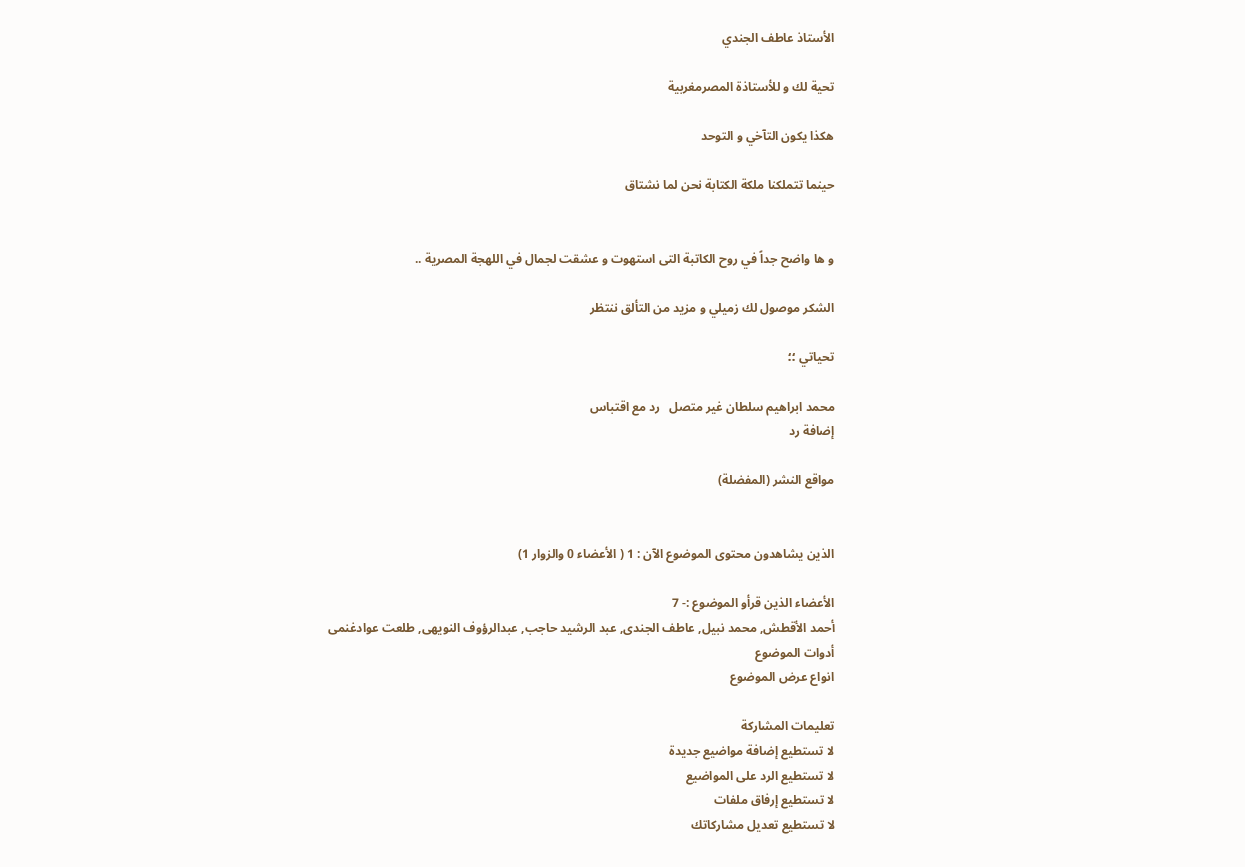الأستاذ عاطف الجندي

تحية لك و للأستاذة المصرمغربية

هكذا يكون التآخي و التوحد

حينما تتملكنا ملكة الكتابة نحن لما نشتاق


و ها واضح جداً في روح الكاتبة التى استهوت و عشقت لجمال في اللهجة المصرية ..

الشكر موصول لك زميلي و مزيد من التألق ننتظر

تحياتي ؛؛

محمد ابراهيم سلطان غير متصل   رد مع اقتباس
إضافة رد

مواقع النشر (المفضلة)


الذين يشاهدون محتوى الموضوع الآن : 1 ( الأعضاء 0 والزوار 1)

الأعضاء الذين قرأو الموضوع :- 7
أحمد الأقطش, محمد نبيل, عاطف الجندى, عبد الرشيد حاجب, عبدالرؤوف النويهى, طلعت عوادغنمى
أدوات الموضوع
انواع عرض الموضوع

تعليمات المشاركة
لا تستطيع إضافة مواضيع جديدة
لا تستطيع الرد على المواضيع
لا تستطيع إرفاق ملفات
لا تستطيع تعديل مشاركاتك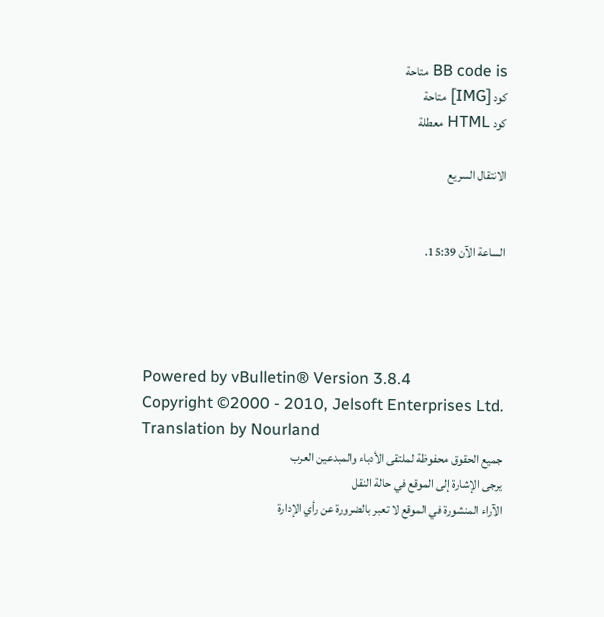BB code is متاحة
كود [IMG] متاحة
كود HTML معطلة

الانتقال السريع


الساعة الآن 15:39.




Powered by vBulletin® Version 3.8.4
Copyright ©2000 - 2010, Jelsoft Enterprises Ltd.
Translation by Nourland
جميع الحقوق محفوظة لملتقى الأدباء والمبدعين العرب
يرجى الإشارة إلى الموقع في حالة النقل
الآراء المنشورة في الموقع لا تعبر بالضرورة عن رأي الإدارة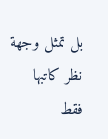بل تمثل وجهة نظر كاتبها فقط